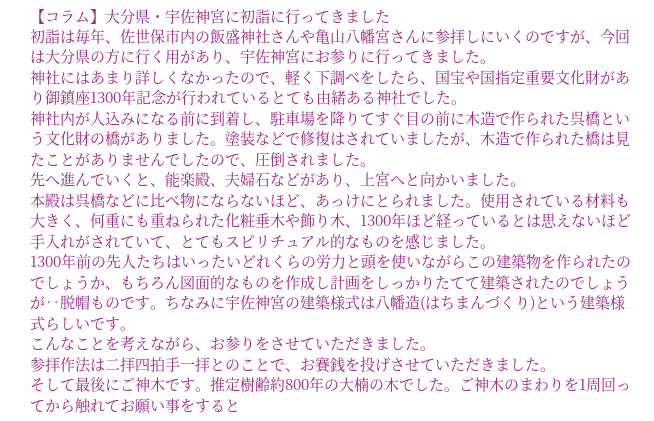【コラム】大分県・宇佐神宮に初詣に行ってきました
初詣は毎年、佐世保市内の飯盛神社さんや亀山八幡宮さんに参拝しにいくのですが、今回は大分県の方に行く用があり、宇佐神宮にお参りに行ってきました。
神社にはあまり詳しくなかったので、軽く下調べをしたら、国宝や国指定重要文化財があり御鎮座1300年記念が行われているとても由緒ある神社でした。
神社内が人込みになる前に到着し、駐車場を降りてすぐ目の前に木造で作られた呉橋という文化財の橋がありました。塗装などで修復はされていましたが、木造で作られた橋は見たことがありませんでしたので、圧倒されました。
先へ進んでいくと、能楽殿、夫婦石などがあり、上宮へと向かいました。
本殿は呉橋などに比べ物にならないほど、あっけにとられました。使用されている材料も大きく、何重にも重ねられた化粧垂木や飾り木、1300年ほど経っているとは思えないほど手入れがされていて、とてもスピリチュアル的なものを感じました。
1300年前の先人たちはいったいどれくらの労力と頭を使いながらこの建築物を作られたのでしょうか、もちろん図面的なものを作成し計画をしっかりたてて建築されたのでしょうが‥脱帽ものです。ちなみに宇佐神宮の建築様式は八幡造(はちまんづくり)という建築様式らしいです。
こんなことを考えながら、お参りをさせていただきました。
参拝作法は二拝四拍手一拝とのことで、お賽銭を投げさせていただきました。
そして最後にご神木です。推定樹齢約800年の大楠の木でした。ご神木のまわりを1周回ってから触れてお願い事をすると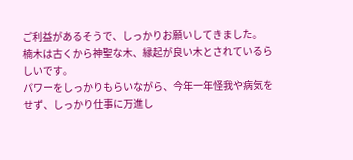ご利益があるそうで、しっかりお願いしてきました。
楠木は古くから神聖な木、縁起が良い木とされているらしいです。
パワーをしっかりもらいながら、今年一年怪我や病気をせず、しっかり仕事に万進し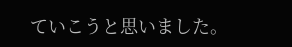ていこうと思いました。